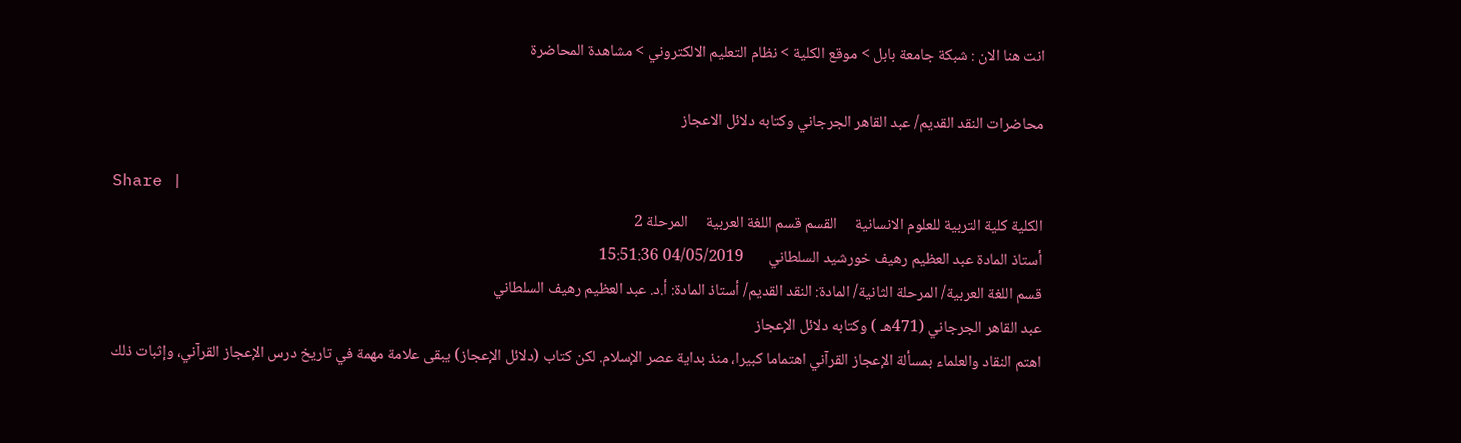انت هنا الان : شبكة جامعة بابل > موقع الكلية > نظام التعليم الالكتروني > مشاهدة المحاضرة

محاضرات النقد القديم/ عبد القاهر الجرجاني وكتابه دلائل الاعجاز

Share |
الكلية كلية التربية للعلوم الانسانية     القسم قسم اللغة العربية     المرحلة 2
أستاذ المادة عبد العظيم رهيف خورشيد السلطاني       04/05/2019 15:51:36
قسم اللغة العربية/ المرحلة الثانية/ المادة: النقد القديم/ أستاذ المادة: أ.د. عبد العظيم رهيف السلطاني
عبد القاهر الجرجاني (471هـ ) وكتابه دلائل الإعجاز
اهتم النقاد والعلماء بمسألة الإعجاز القرآني اهتماما كبيرا، منذ بداية عصر الإسلام. لكن كتاب (دلائل الإعجاز) يبقى علامة مهمة في تاريخ درس الإعجاز القرآني، وإثبات ذلك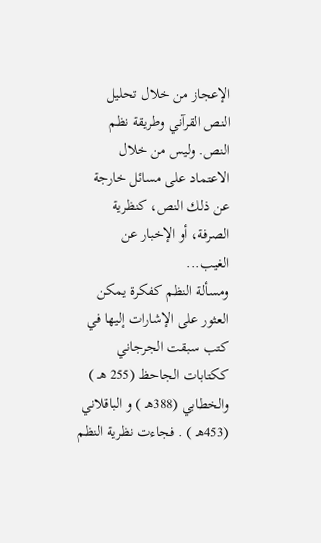الإعجاز من خلال تحليل النص القرآني وطريقة نظم النص. وليس من خلال الاعتماد على مسائل خارجة عن ذلك النص، كنظرية الصرفة، أو الإخبار عن الغيب...
ومسألة النظم كفكرة يمكن العثور على الإشارات إليها في كتب سبقت الجرجاني ككتابات الجاحظ (255 هـ ) والخطابي (388هـ ) و الباقلاني (453هـ ) . فجاءت نظرية النظم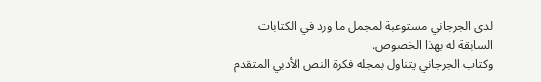لدى الجرجاني مستوعبة لمجمل ما ورد في الكتابات السابقة له بهذا الخصوص.
وكتاب الجرجاني يتناول بمجله فكرة النص الأدبي المتقدم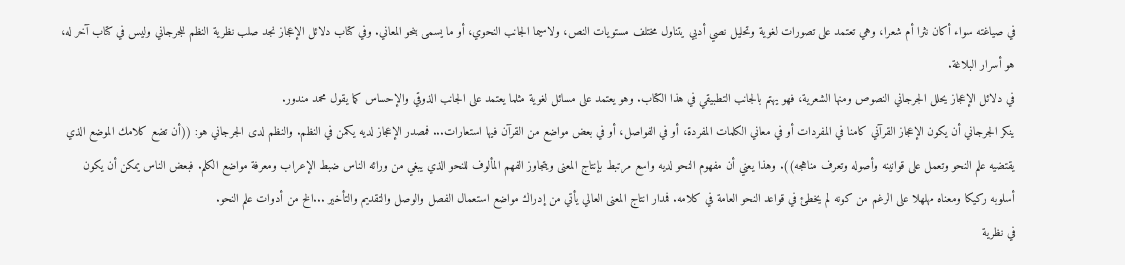في صياغته سواء أكان نثرا أم شعرا، وهي تعتمد على تصورات لغوية وتحليل نصي أدبي يتناول مختلف مستويات النص، ولاسيما الجانب النحوي، أو ما يسمى بنحو المعاني. وفي كتاب دلائل الإعجاز نجد صلب نظرية النظم للجرجاني وليس في كتاب آخر له، هو أسرار البلاغة.
في دلائل الإعجاز يحلل الجرجاني النصوص ومنها الشعرية، فهو يهتم بالجانب التطبيقي في هذا الكتاب. وهو يعتمد على مسائل لغوية مثلما يعتمد على الجانب الذوقي والإحساس كما يقول محمد مندور.
ينكر الجرجاني أن يكون الإعجاز القرآني كامنا في المفردات أو في معاني الكلمات المفردة، أو في الفواصل، أو في بعض مواضع من القرآن فيها استعارات... فمصدر الإعجاز لديه يكمن في النظم. والنظم لدى الجرجاني هو: ((أن تضع كلامك الموضع الذي يقتضيه علم النحو وتعمل على قوانينه وأصوله وتعرف مناهجه)). وهذا يعني أن مفهوم النحو لديه واسع مرتبط بإنتاج المعنى ويتجاوز الفهم المألوف للنحو الذي يبغي من ورائه الناس ضبط الإعراب ومعرفة مواضع الكلم. فبعض الناس يمكن أن يكون أسلوبه ركيكا ومعناه مهلهلا على الرغم من كونه لم يخطئ في قواعد النحو العامة في كلامه. فمدار انتاج المعنى العالي يأتي من إدراك مواضع استعمال الفصل والوصل والتقديم والتأخير ...الخ من أدوات علم النحو.
في نظرية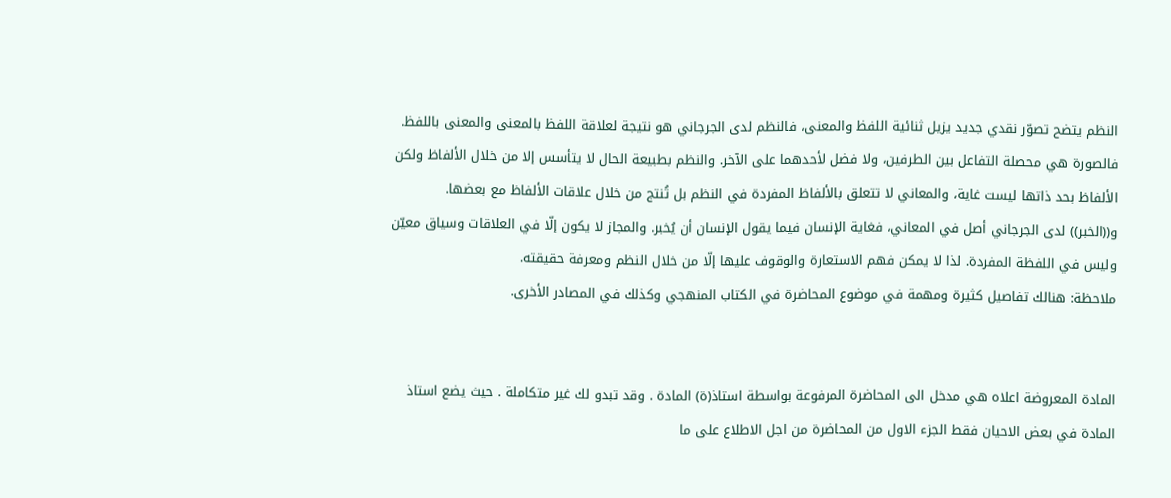النظم يتضح تصوّر نقدي جديد يزيل ثنائية اللفظ والمعنى، فالنظم لدى الجرجاني هو نتيجة لعلاقة اللفظ بالمعنى والمعنى باللفظ. فالصورة هي محصلة التفاعل بين الطرفين، ولا فضل لأحدهما على الآخر. والنظم بطبيعة الحال لا يتأسس إلا من خلال الألفاظ ولكن الألفاظ بحد ذاتها ليست غاية، والمعاني لا تتعلق بالألفاظ المفردة في النظم بل تُنتج من خلال علاقات الألفاظ مع بعضها.
و((الخبر)) لدى الجرجاني أصل في المعاني، فغاية الإنسان فيما يقول الإنسان أن يُخبر. والمجاز لا يكون إلّا في العلاقات وسياق معيّن وليس في اللفظة المفردة. لذا لا يمكن فهم الاستعارة والوقوف عليها إلّا من خلال النظم ومعرفة حقيقته.
ملاحظة: هنالك تفاصيل كثيرة ومهمة في موضوع المحاضرة في الكتاب المنهجي وكذلك في المصادر الأخرى.


المادة المعروضة اعلاه هي مدخل الى المحاضرة المرفوعة بواسطة استاذ(ة) المادة . وقد تبدو لك غير متكاملة . حيث يضع استاذ المادة في بعض الاحيان فقط الجزء الاول من المحاضرة من اجل الاطلاع على ما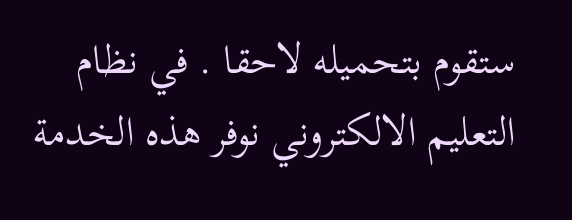ستقوم بتحميله لاحقا . في نظام التعليم الالكتروني نوفر هذه الخدمة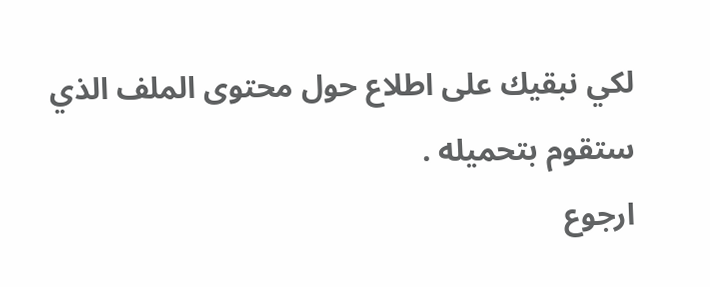لكي نبقيك على اطلاع حول محتوى الملف الذي ستقوم بتحميله .
ارجوع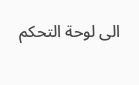الى لوحة التحكم